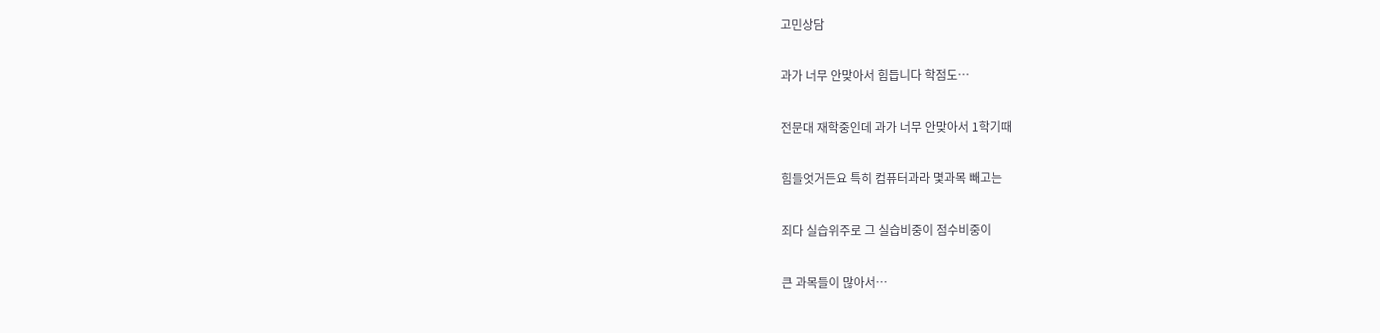고민상담

과가 너무 안맞아서 힘듭니다 학점도…

전문대 재학중인데 과가 너무 안맞아서 1학기때

힘들엇거든요 특히 컴퓨터과라 몇과목 빼고는

죄다 실습위주로 그 실습비중이 점수비중이

큰 과목들이 많아서…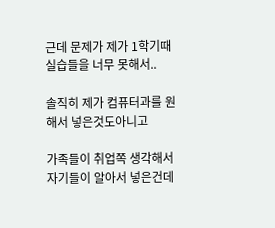근데 문제가 제가 1학기때 실습들을 너무 못해서..

솔직히 제가 컴퓨터과를 원해서 넣은것도아니고

가족들이 취업쪽 생각해서 자기들이 알아서 넣은건데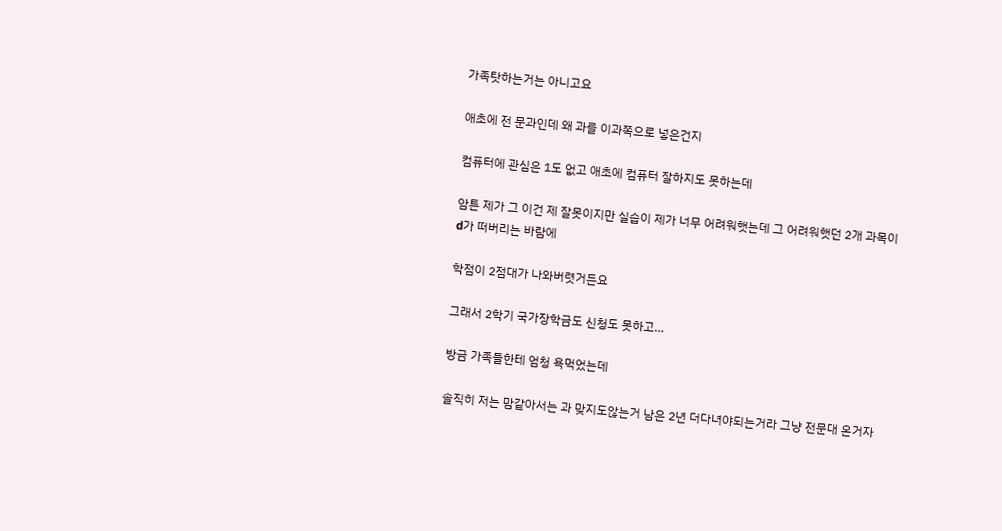가족탓하는거는 아니고요

애초에 전 문과인데 왜 과를 이과쪽으로 넣은건지

컴퓨터에 관심은 1도 없고 애초에 컴퓨터 잘하지도 못하는데

암튼 제가 그 이건 제 잘못이지만 실습이 제가 너무 어려워햇는데 그 어려워햇던 2개 과목이 d가 떠버리는 바람에

학점이 2점대가 나와버렷거든요

그래서 2학기 국가장학금도 신청도 못하고…

방금 가족들한테 엄청 욕먹었는데

솔직히 저는 맘같아서는 과 맞지도않는거 남은 2년 더다녀야되는거라 그냥 전문대 온거자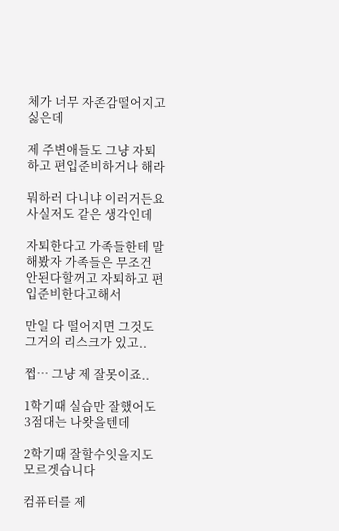체가 너무 자존감떨어지고 싫은데

제 주변애들도 그냥 자퇴하고 편입준비하거나 해라

뭐하러 다니냐 이러거든요 사실저도 같은 생각인데

자퇴한다고 가족들한테 말해봤자 가족들은 무조건 안된다할꺼고 자퇴하고 편입준비한다고해서

만일 다 떨어지면 그것도 그거의 리스크가 있고..

쩝… 그냥 제 잘못이죠..

1학기때 실습만 잘했어도 3점대는 나왓을텐데

2학기때 잘할수잇을지도 모르겟습니다

컴퓨터를 제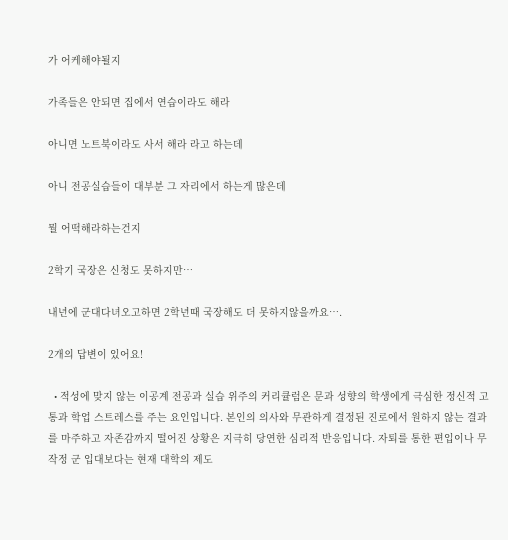가 어케해야될지

가족들은 안되면 집에서 연습이라도 해라

아니면 노트북이라도 사서 해라 라고 하는데

아니 전공실습들이 대부분 그 자리에서 하는게 많은데

뭘 어떡해라하는건지

2학기 국장은 신청도 못하지만…

내년에 군대다녀오고하면 2학년때 국장해도 더 못하지않을까요….

2개의 답변이 있어요!

  • 적성에 맞지 않는 이공계 전공과 실습 위주의 커리큘럼은 문과 성향의 학생에게 극심한 정신적 고통과 학업 스트레스를 주는 요인입니다. 본인의 의사와 무관하게 결정된 진로에서 원하지 않는 결과를 마주하고 자존감까지 떨어진 상황은 지극히 당연한 심리적 반응입니다. 자퇴를 통한 편입이나 무작정 군 입대보다는 현재 대학의 제도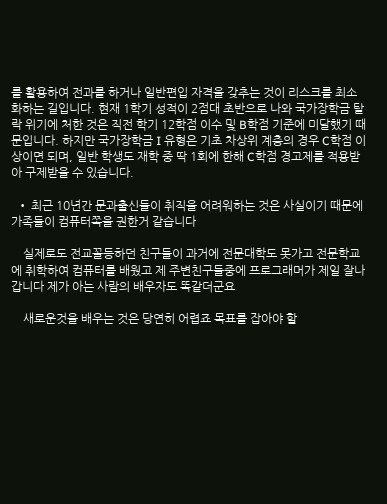를 활용하여 전과를 하거나 일반편입 자격을 갖추는 것이 리스크를 최소화하는 길입니다. 현재 1학기 성적이 2점대 초반으로 나와 국가장학금 탈락 위기에 처한 것은 직전 학기 12학점 이수 및 B학점 기준에 미달했기 때문입니다. 하지만 국가장학금 I 유형은 기초 차상위 계층의 경우 C학점 이상이면 되며, 일반 학생도 재학 중 딱 1회에 한해 C학점 경고제를 적용받아 구제받을 수 있습니다.

  • 최근 10년간 문과출신들이 취직을 어려워하는 것은 사실이기 때문에 가족들이 컴퓨터쪽을 권한거 같습니다

    실제로도 전교꼴등하던 친구들이 과거에 전문대학도 못가고 전문학교에 취학하여 컴퓨터를 배웠고 제 주변친구들중에 프로그래머가 제일 잘나갑니다 제가 아는 사람의 배우자도 똑같더군요

    새로운것을 배우는 것은 당연히 어렵죠 목표를 잡아야 할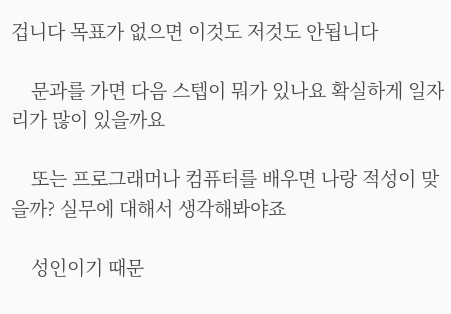겁니다 목표가 없으면 이것도 저것도 안됩니다

    문과를 가면 다음 스텝이 뭐가 있나요 확실하게 일자리가 많이 있을까요

    또는 프로그래머나 컴퓨터를 배우면 나랑 적성이 맞을까? 실무에 대해서 생각해봐야죠

    성인이기 때문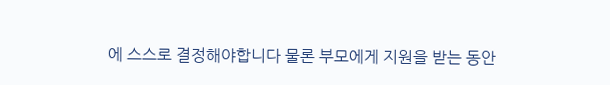에 스스로 결정해야합니다 물론 부모에게 지원을 받는 동안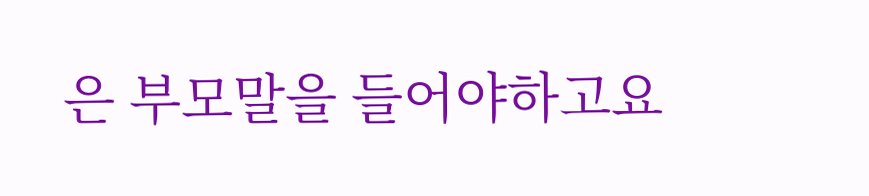은 부모말을 들어야하고요